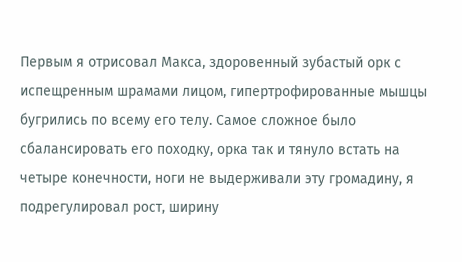Первым я отрисовал Макса, здоровенный зубастый орк с испещренным шрамами лицом, гипертрофированные мышцы бугрились по всему его телу. Самое сложное было сбалансировать его походку, орка так и тянуло встать на четыре конечности, ноги не выдерживали эту громадину, я подрегулировал рост, ширину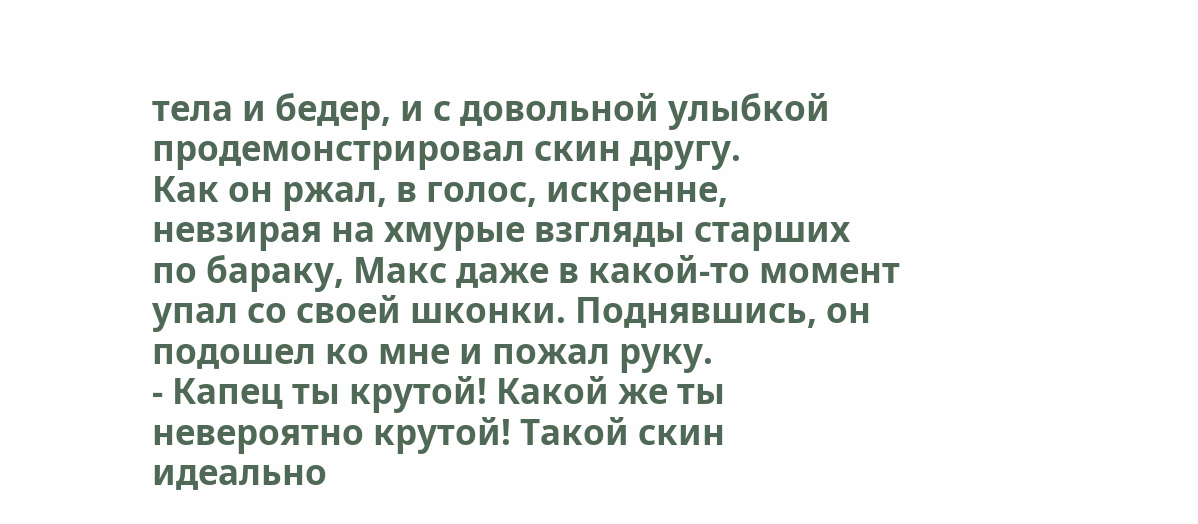тела и бедер, и с довольной улыбкой продемонстрировал скин другу.
Как он ржал, в голос, искренне, невзирая на хмурые взгляды старших по бараку, Макс даже в какой-то момент упал со своей шконки. Поднявшись, он подошел ко мне и пожал руку.
- Капец ты крутой! Какой же ты невероятно крутой! Такой скин идеально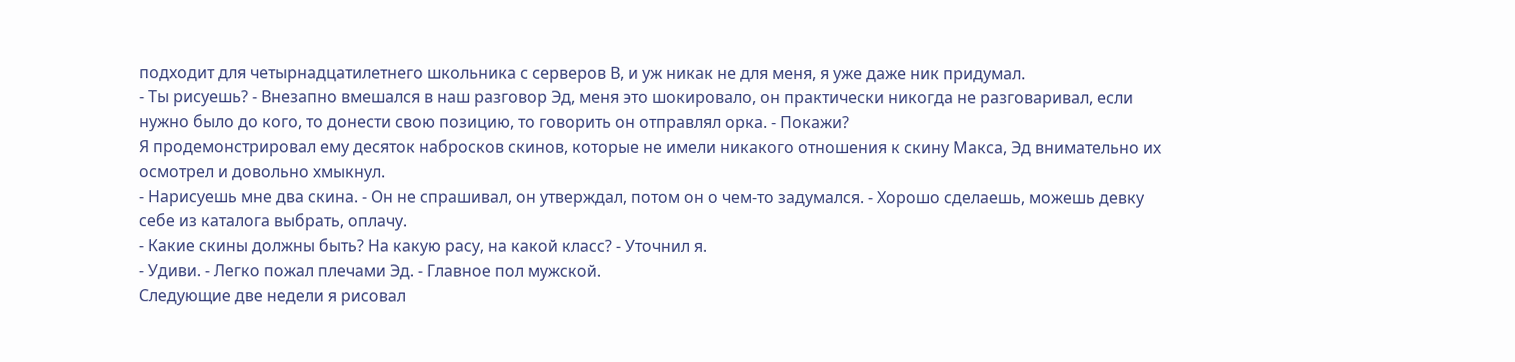подходит для четырнадцатилетнего школьника с серверов В, и уж никак не для меня, я уже даже ник придумал.
- Ты рисуешь? - Внезапно вмешался в наш разговор Эд, меня это шокировало, он практически никогда не разговаривал, если нужно было до кого, то донести свою позицию, то говорить он отправлял орка. - Покажи?
Я продемонстрировал ему десяток набросков скинов, которые не имели никакого отношения к скину Макса, Эд внимательно их осмотрел и довольно хмыкнул.
- Нарисуешь мне два скина. - Он не спрашивал, он утверждал, потом он о чем-то задумался. - Хорошо сделаешь, можешь девку себе из каталога выбрать, оплачу.
- Какие скины должны быть? На какую расу, на какой класс? - Уточнил я.
- Удиви. - Легко пожал плечами Эд. - Главное пол мужской.
Следующие две недели я рисовал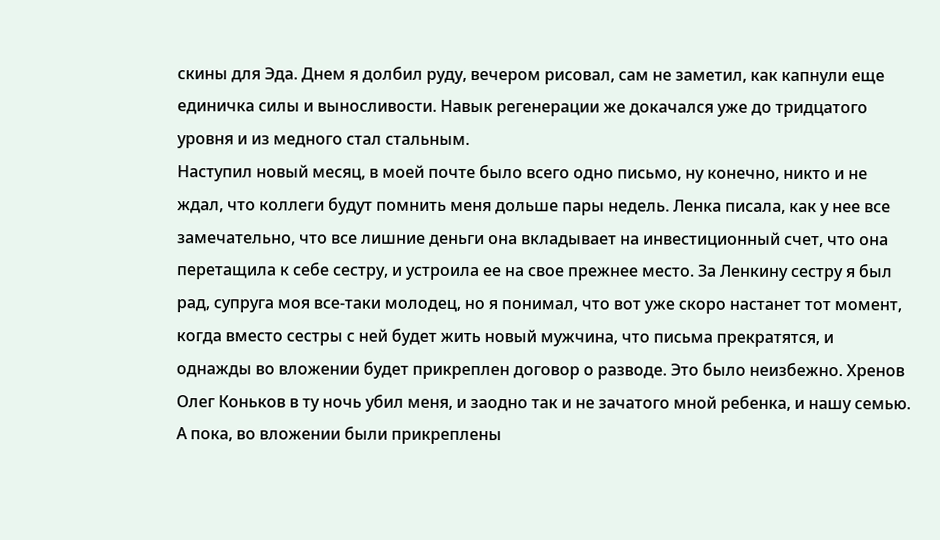скины для Эда. Днем я долбил руду, вечером рисовал, сам не заметил, как капнули еще единичка силы и выносливости. Навык регенерации же докачался уже до тридцатого уровня и из медного стал стальным.
Наступил новый месяц, в моей почте было всего одно письмо, ну конечно, никто и не ждал, что коллеги будут помнить меня дольше пары недель. Ленка писала, как у нее все замечательно, что все лишние деньги она вкладывает на инвестиционный счет, что она перетащила к себе сестру, и устроила ее на свое прежнее место. За Ленкину сестру я был рад, супруга моя все-таки молодец, но я понимал, что вот уже скоро настанет тот момент, когда вместо сестры с ней будет жить новый мужчина, что письма прекратятся, и однажды во вложении будет прикреплен договор о разводе. Это было неизбежно. Хренов Олег Коньков в ту ночь убил меня, и заодно так и не зачатого мной ребенка, и нашу семью. А пока, во вложении были прикреплены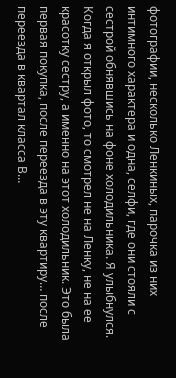фотографии, несколько Ленкиных, парочка из них интимного характера и одна, селфи, где они стояли с сестрой обнявшись на фоне холодильника. Я улыбнулся. Когда я открыл фото, то смотрел не на Ленку, не на ее красотку сестру, а именно на этот холодильник. Это была первая покупка, после переезда в эту квартиру… после переезда в квартал класса В…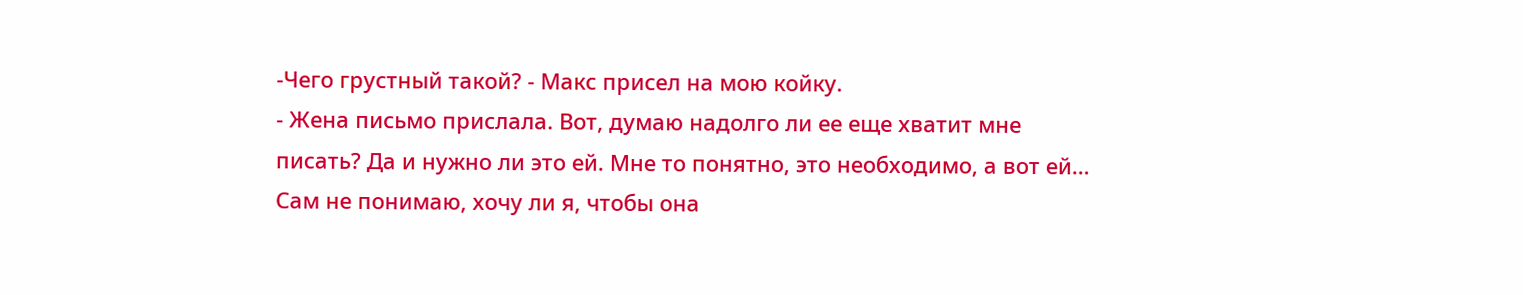-Чего грустный такой? - Макс присел на мою койку.
- Жена письмо прислала. Вот, думаю надолго ли ее еще хватит мне писать? Да и нужно ли это ей. Мне то понятно, это необходимо, а вот ей… Сам не понимаю, хочу ли я, чтобы она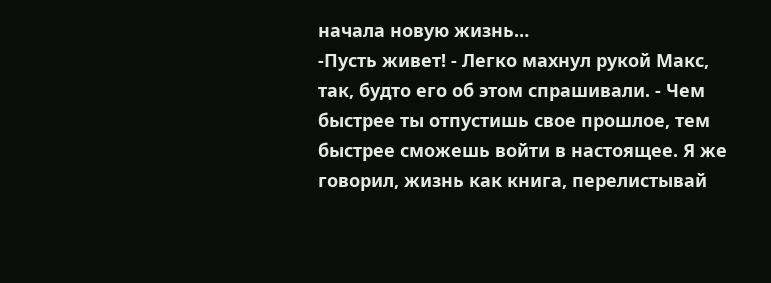начала новую жизнь…
-Пусть живет! - Легко махнул рукой Макс, так, будто его об этом спрашивали. - Чем быстрее ты отпустишь свое прошлое, тем быстрее сможешь войти в настоящее. Я же говорил, жизнь как книга, перелистывай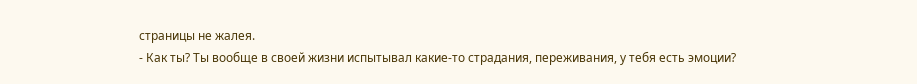страницы не жалея.
- Как ты? Ты вообще в своей жизни испытывал какие-то страдания, переживания, у тебя есть эмоции?